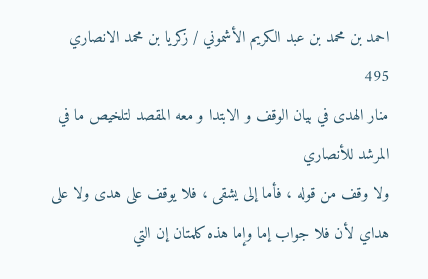احمد بن محمد بن عبد الكريم الأشموني / زكريا بن محمد الانصاري
495
منار الهدى في بيان الوقف و الابتدا و معه المقصد لتلخيص ما في المرشد للأنصاري
ولا وقف من قوله ، فأما إلى يشقى ، فلا يوقف على هدى ولا على هداي لأن فلا جواب إما وإما هذه كلمتان إن التي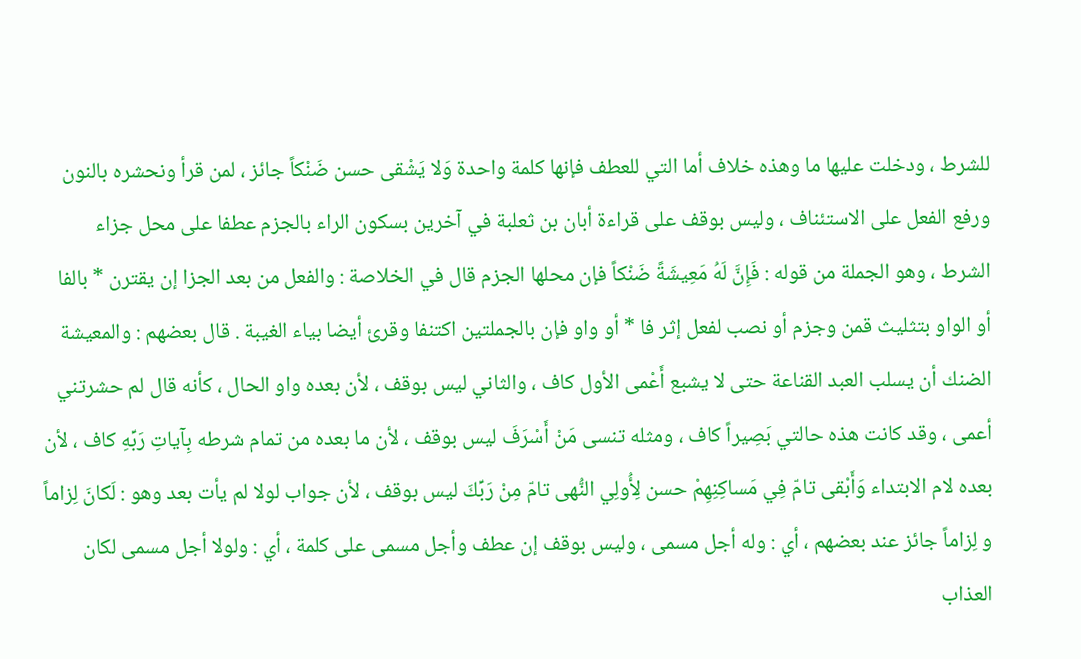للشرط ، ودخلت عليها ما وهذه خلاف أما التي للعطف فإنها كلمة واحدة وَلا يَشْقى حسن ضَنْكاً جائز ، لمن قرأ ونحشره بالنون ورفع الفعل على الاستئناف ، وليس بوقف على قراءة أبان بن ثعلبة في آخرين بسكون الراء بالجزم عطفا على محل جزاء الشرط ، وهو الجملة من قوله : فَإِنَّ لَهُ مَعِيشَةً ضَنْكاً فإن محلها الجزم قال في الخلاصة : والفعل من بعد الجزا إن يقترن * بالفا أو الواو بتثليث قمن وجزم أو نصب لفعل إثر فا * أو واو فإن بالجملتين اكتنفا وقرئ أيضا بياء الغيبة . قال بعضهم : والمعيشة الضنك أن يسلب العبد القناعة حتى لا يشبع أَعْمى الأول كاف ، والثاني ليس بوقف ، لأن بعده واو الحال ، كأنه قال لم حشرتني أعمى ، وقد كانت هذه حالتي بَصِيراً كاف ، ومثله تنسى مَنْ أَسْرَفَ ليس بوقف ، لأن ما بعده من تمام شرطه بِآياتِ رَبِّهِ كاف ، لأن بعده لام الابتداء وَأَبْقى تامّ فِي مَساكِنِهِمْ حسن لِأُولِي النُّهى تامّ مِنْ رَبِّكَ ليس بوقف ، لأن جواب لولا لم يأت بعد وهو : لَكانَ لِزاماً و لِزاماً جائز عند بعضهم ، أي : وله أجل مسمى ، وليس بوقف إن عطف وأجل مسمى على كلمة ، أي : ولولا أجل مسمى لكان العذاب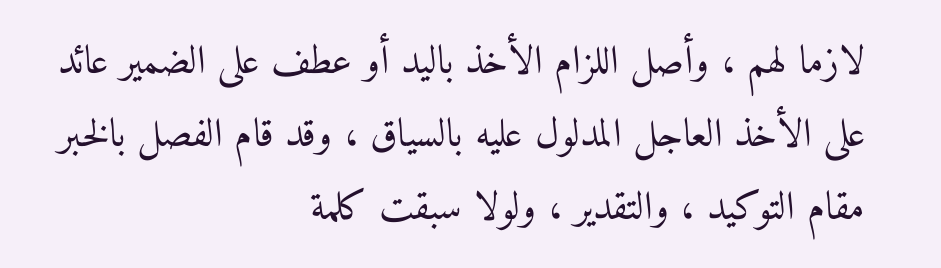لازما لهم ، وأصل اللزام الأخذ باليد أو عطف على الضمير عائد على الأخذ العاجل المدلول عليه بالسياق ، وقد قام الفصل بالخبر مقام التوكيد ، والتقدير ، ولولا سبقت كلمة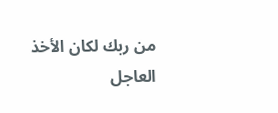من ربك لكان الأخذ العاجل